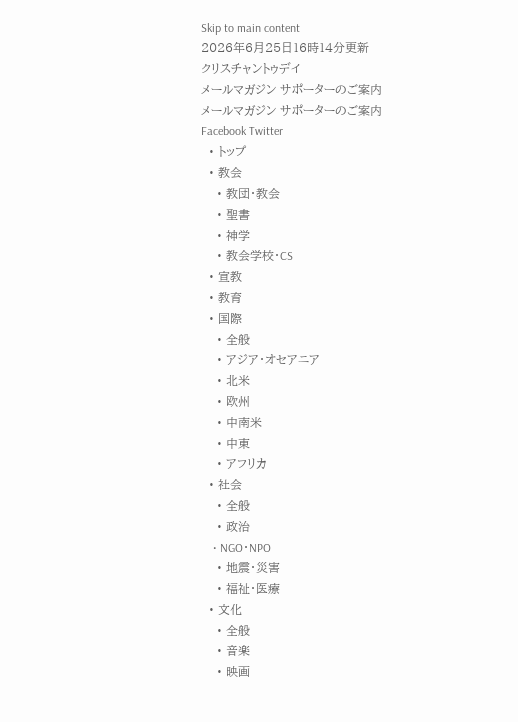Skip to main content
2026年6月25日16時14分更新
クリスチャントゥデイ
メールマガジン サポーターのご案内
メールマガジン サポーターのご案内
Facebook Twitter
  • トップ
  • 教会
    • 教団・教会
    • 聖書
    • 神学
    • 教会学校・CS
  • 宣教
  • 教育
  • 国際
    • 全般
    • アジア・オセアニア
    • 北米
    • 欧州
    • 中南米
    • 中東
    • アフリカ
  • 社会
    • 全般
    • 政治
    • NGO・NPO
    • 地震・災害
    • 福祉・医療
  • 文化
    • 全般
    • 音楽
    • 映画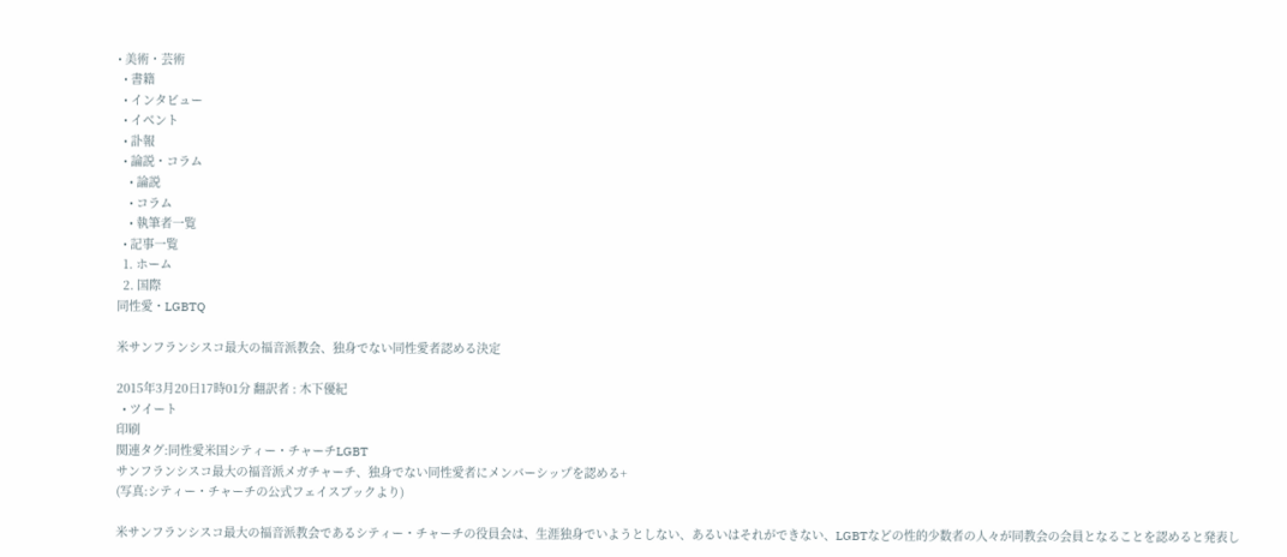• 美術・芸術
  • 書籍
  • インタビュー
  • イベント
  • 訃報
  • 論説・コラム
    • 論説
    • コラム
    • 執筆者一覧
  • 記事一覧
  1. ホーム
  2. 国際
同性愛・LGBTQ

米サンフランシスコ最大の福音派教会、独身でない同性愛者認める決定

2015年3月20日17時01分 翻訳者 : 木下優紀
  • ツイート
印刷
関連タグ:同性愛米国シティー・チャーチLGBT
サンフランシスコ最大の福音派メガチャーチ、独身でない同性愛者にメンバーシップを認める+
(写真:シティー・チャーチの公式フェイスブックより)

米サンフランシスコ最大の福音派教会であるシティー・チャーチの役員会は、生涯独身でいようとしない、あるいはそれができない、LGBTなどの性的少数者の人々が同教会の会員となることを認めると発表し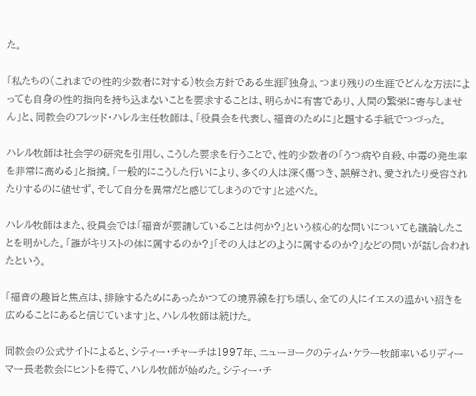た。

「私たちの(これまでの性的少数者に対する)牧会方針である生涯『独身』、つまり残りの生涯でどんな方法によっても自身の性的指向を持ち込まないことを要求することは、明らかに有害であり、人間の繁栄に寄与しません」と、同教会のフレッド・ハレル主任牧師は、「役員会を代表し、福音のために」と題する手紙でつづった。

ハレル牧師は社会学の研究を引用し、こうした要求を行うことで、性的少数者の「うつ病や自殺、中毒の発生率を非常に高める」と指摘。「一般的にこうした行いにより、多くの人は深く傷つき、誤解され、愛されたり受容されたりするのに値せず、そして自分を異常だと感じてしまうのです」と述べた。

ハレル牧師はまた、役員会では「福音が要請していることは何か?」という核心的な問いについても議論したことを明かした。「誰がキリストの体に属するのか?」「その人はどのように属するのか?」などの問いが話し合われたという。

「福音の趣旨と焦点は、排除するためにあったかつての境界線を打ち壊し、全ての人にイエスの温かい招きを広めることにあると信じています」と、ハレル牧師は続けた。

同教会の公式サイトによると、シティー・チャーチは1997年、ニューヨークのティム・ケラー牧師率いるリディーマー長老教会にヒントを得て、ハレル牧師が始めた。シティー・チ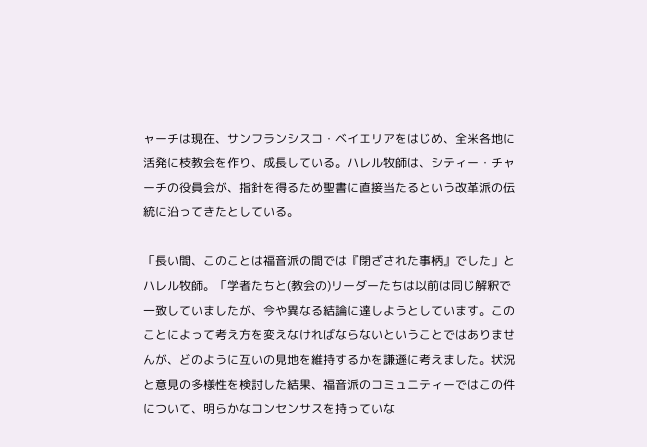ャーチは現在、サンフランシスコ・ベイエリアをはじめ、全米各地に活発に枝教会を作り、成長している。ハレル牧師は、シティー・チャーチの役員会が、指針を得るため聖書に直接当たるという改革派の伝統に沿ってきたとしている。

「長い間、このことは福音派の間では『閉ざされた事柄』でした」とハレル牧師。「学者たちと(教会の)リーダーたちは以前は同じ解釈で一致していましたが、今や異なる結論に達しようとしています。このことによって考え方を変えなければならないということではありませんが、どのように互いの見地を維持するかを謙遜に考えました。状況と意見の多様性を検討した結果、福音派のコミュニティーではこの件について、明らかなコンセンサスを持っていな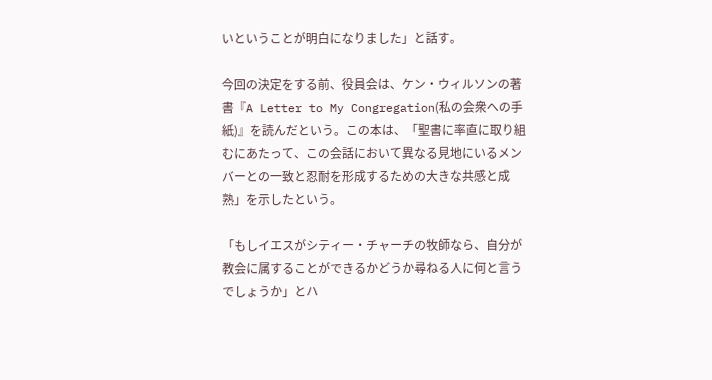いということが明白になりました」と話す。

今回の決定をする前、役員会は、ケン・ウィルソンの著書『A Letter to My Congregation(私の会衆への手紙)』を読んだという。この本は、「聖書に率直に取り組むにあたって、この会話において異なる見地にいるメンバーとの一致と忍耐を形成するための大きな共感と成熟」を示したという。

「もしイエスがシティー・チャーチの牧師なら、自分が教会に属することができるかどうか尋ねる人に何と言うでしょうか」とハ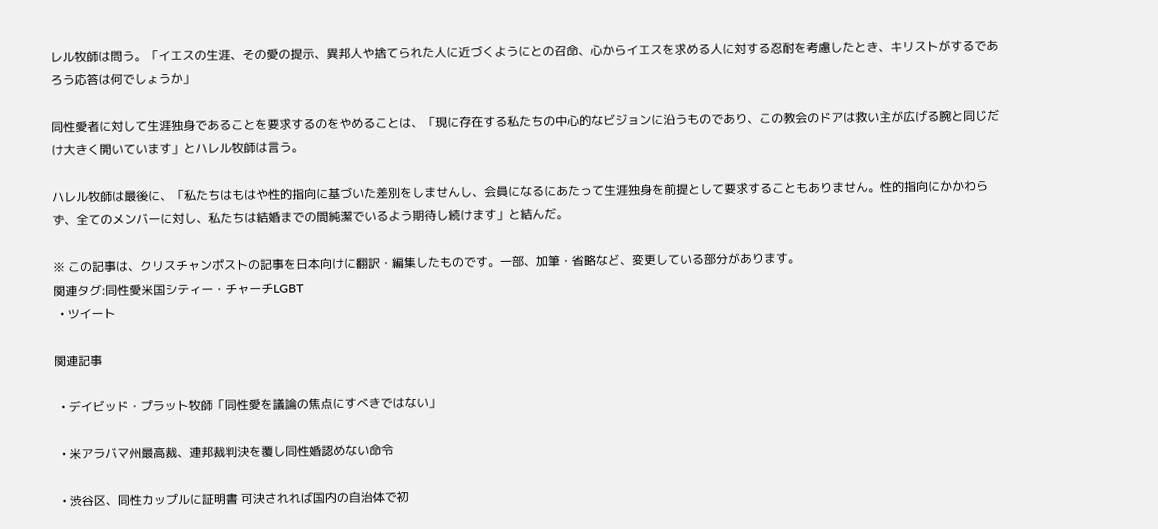レル牧師は問う。「イエスの生涯、その愛の提示、異邦人や捨てられた人に近づくようにとの召命、心からイエスを求める人に対する忍耐を考慮したとき、キリストがするであろう応答は何でしょうか」

同性愛者に対して生涯独身であることを要求するのをやめることは、「現に存在する私たちの中心的なビジョンに沿うものであり、この教会のドアは救い主が広げる腕と同じだけ大きく開いています」とハレル牧師は言う。

ハレル牧師は最後に、「私たちはもはや性的指向に基づいた差別をしませんし、会員になるにあたって生涯独身を前提として要求することもありません。性的指向にかかわらず、全てのメンバーに対し、私たちは結婚までの間純潔でいるよう期待し続けます」と結んだ。

※ この記事は、クリスチャンポストの記事を日本向けに翻訳・編集したものです。一部、加筆・省略など、変更している部分があります。
関連タグ:同性愛米国シティー・チャーチLGBT
  • ツイート

関連記事

  • デイビッド・プラット牧師「同性愛を議論の焦点にすべきではない」

  • 米アラバマ州最高裁、連邦裁判決を覆し同性婚認めない命令

  • 渋谷区、同性カップルに証明書 可決されれば国内の自治体で初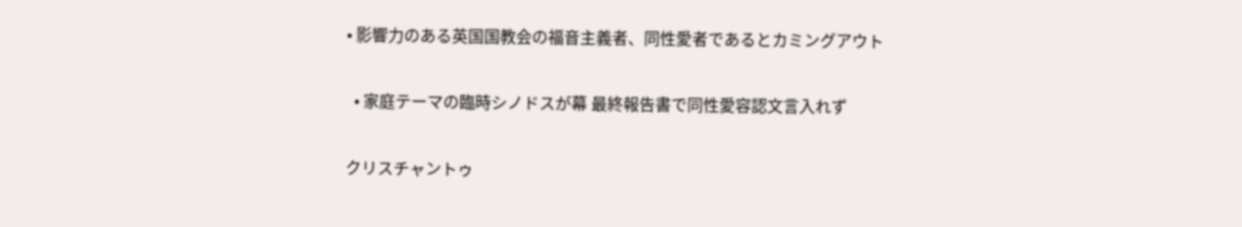• 影響力のある英国国教会の福音主義者、同性愛者であるとカミングアウト

  • 家庭テーマの臨時シノドスが幕 最終報告書で同性愛容認文言入れず

クリスチャントゥ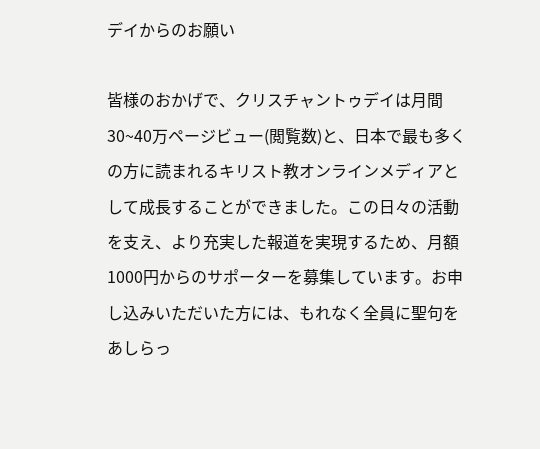デイからのお願い

皆様のおかげで、クリスチャントゥデイは月間30~40万ページビュー(閲覧数)と、日本で最も多くの方に読まれるキリスト教オンラインメディアとして成長することができました。この日々の活動を支え、より充実した報道を実現するため、月額1000円からのサポーターを募集しています。お申し込みいただいた方には、もれなく全員に聖句をあしらっ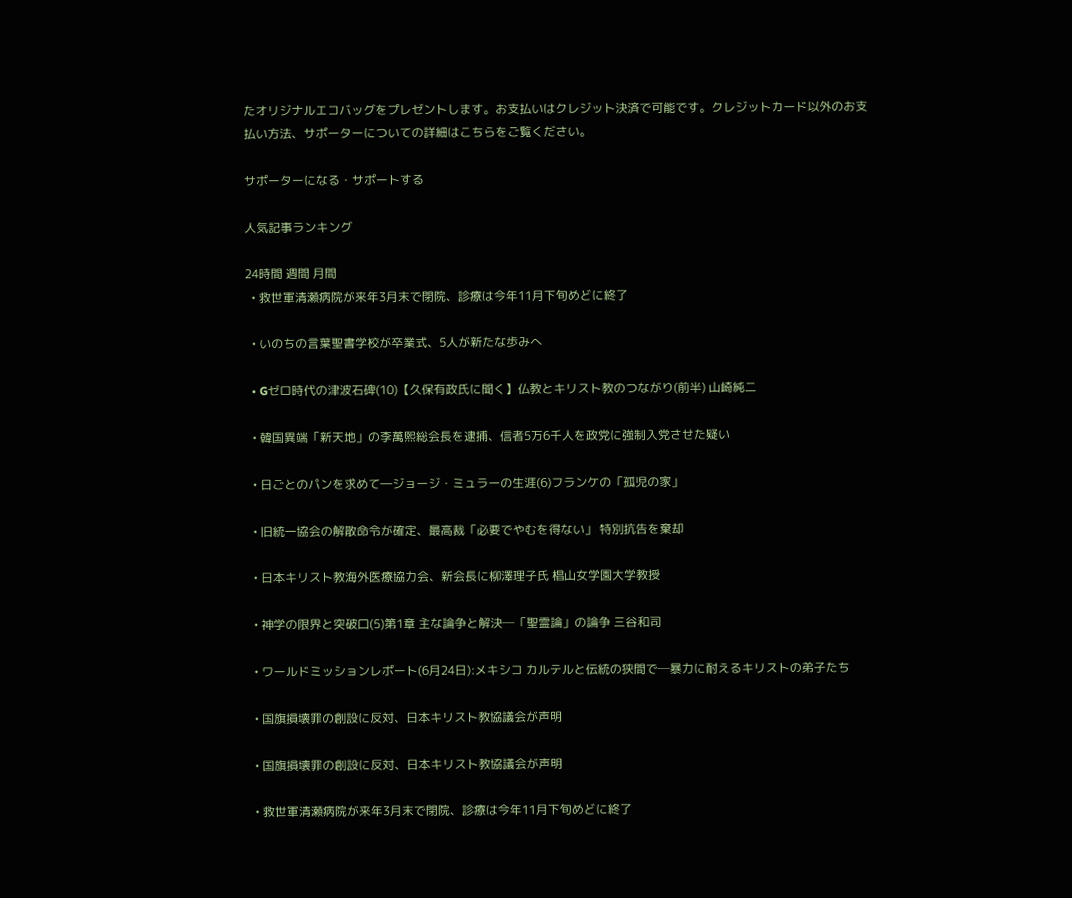たオリジナルエコバッグをプレゼントします。お支払いはクレジット決済で可能です。クレジットカード以外のお支払い方法、サポーターについての詳細はこちらをご覧ください。

サポーターになる・サポートする

人気記事ランキング

24時間 週間 月間
  • 救世軍清瀬病院が来年3月末で閉院、診療は今年11月下旬めどに終了

  • いのちの言葉聖書学校が卒業式、5人が新たな歩みへ

  • Gゼロ時代の津波石碑(10)【久保有政氏に聞く】仏教とキリスト教のつながり(前半) 山崎純二

  • 韓国異端「新天地」の李萬熙総会長を逮捕、信者5万6千人を政党に強制入党させた疑い

  • 日ごとのパンを求めて―ジョージ・ミュラーの生涯(6)フランケの「孤児の家」

  • 旧統一協会の解散命令が確定、最高裁「必要でやむを得ない」 特別抗告を棄却

  • 日本キリスト教海外医療協力会、新会長に柳澤理子氏 椙山女学園大学教授

  • 神学の限界と突破口(5)第1章 主な論争と解決─「聖霊論」の論争 三谷和司

  • ワールドミッションレポート(6月24日):メキシコ カルテルと伝統の狭間で─暴力に耐えるキリストの弟子たち

  • 国旗損壊罪の創設に反対、日本キリスト教協議会が声明

  • 国旗損壊罪の創設に反対、日本キリスト教協議会が声明

  • 救世軍清瀬病院が来年3月末で閉院、診療は今年11月下旬めどに終了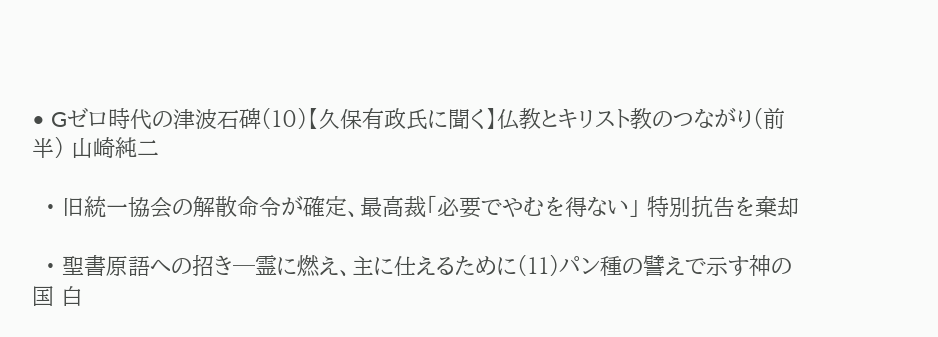• Gゼロ時代の津波石碑(10)【久保有政氏に聞く】仏教とキリスト教のつながり(前半) 山崎純二

  • 旧統一協会の解散命令が確定、最高裁「必要でやむを得ない」 特別抗告を棄却

  • 聖書原語への招き─霊に燃え、主に仕えるために(11)パン種の譬えで示す神の国 白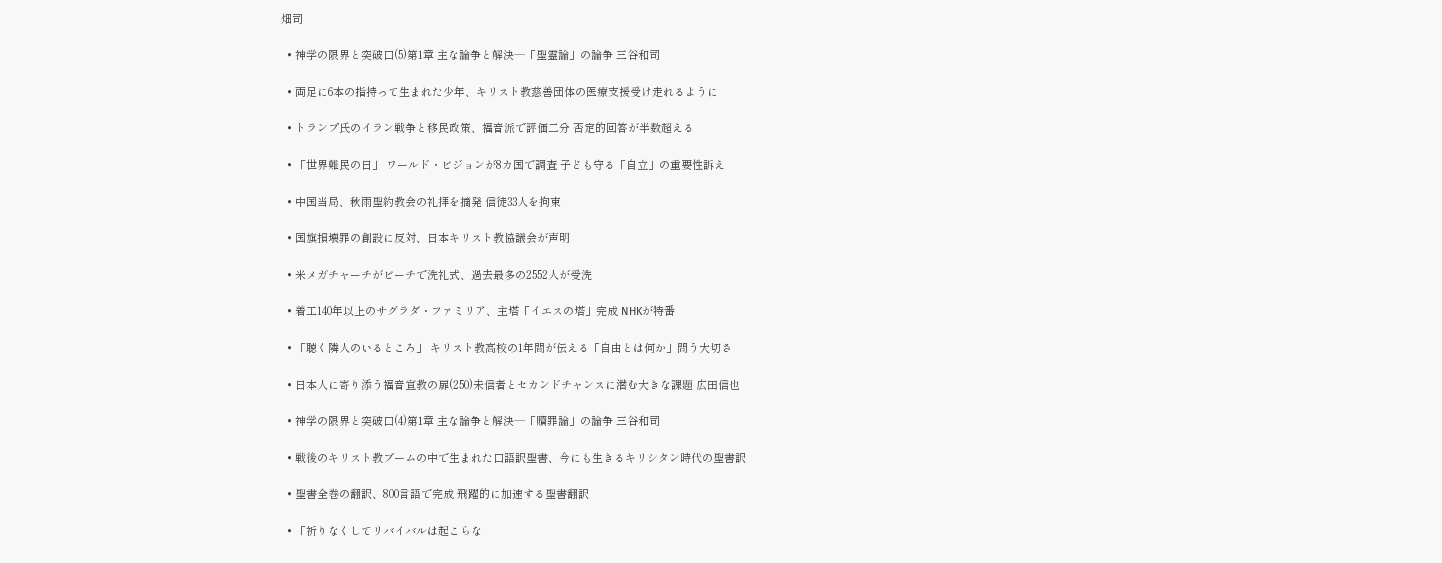畑司

  • 神学の限界と突破口(5)第1章 主な論争と解決─「聖霊論」の論争 三谷和司

  • 両足に6本の指持って生まれた少年、キリスト教慈善団体の医療支援受け走れるように

  • トランプ氏のイラン戦争と移民政策、福音派で評価二分 否定的回答が半数超える

  • 「世界難民の日」 ワールド・ビジョンが8カ国で調査 子ども守る「自立」の重要性訴え

  • 中国当局、秋雨聖約教会の礼拝を摘発 信徒33人を拘束

  • 国旗損壊罪の創設に反対、日本キリスト教協議会が声明

  • 米メガチャーチがビーチで洗礼式、過去最多の2552人が受洗

  • 着工140年以上のサグラダ・ファミリア、主塔「イエスの塔」完成 NHKが特番

  • 「聴く隣人のいるところ」 キリスト教高校の1年間が伝える「自由とは何か」問う大切さ

  • 日本人に寄り添う福音宣教の扉(250)未信者とセカンドチャンスに潜む大きな課題 広田信也

  • 神学の限界と突破口(4)第1章 主な論争と解決─「贖罪論」の論争 三谷和司

  • 戦後のキリスト教ブームの中で生まれた口語訳聖書、今にも生きるキリシタン時代の聖書訳

  • 聖書全巻の翻訳、800言語で完成 飛躍的に加速する聖書翻訳

  • 「祈りなくしてリバイバルは起こらな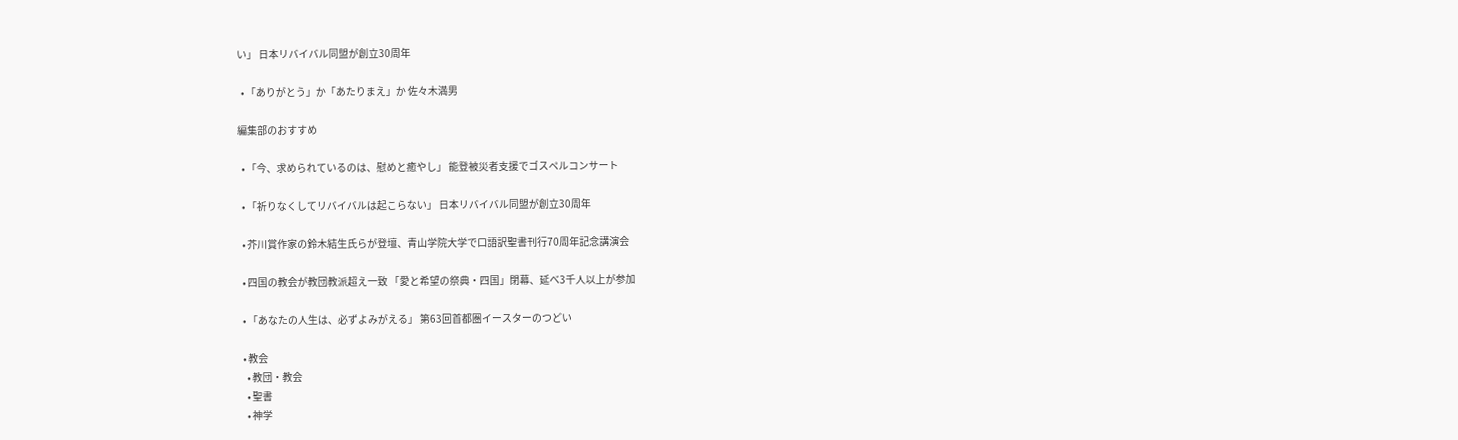い」 日本リバイバル同盟が創立30周年

  • 「ありがとう」か「あたりまえ」か 佐々木満男

編集部のおすすめ

  • 「今、求められているのは、慰めと癒やし」 能登被災者支援でゴスペルコンサート

  • 「祈りなくしてリバイバルは起こらない」 日本リバイバル同盟が創立30周年

  • 芥川賞作家の鈴木結生氏らが登壇、青山学院大学で口語訳聖書刊行70周年記念講演会

  • 四国の教会が教団教派超え一致 「愛と希望の祭典・四国」閉幕、延べ3千人以上が参加

  • 「あなたの人生は、必ずよみがえる」 第63回首都圏イースターのつどい

  • 教会
    • 教団・教会
    • 聖書
    • 神学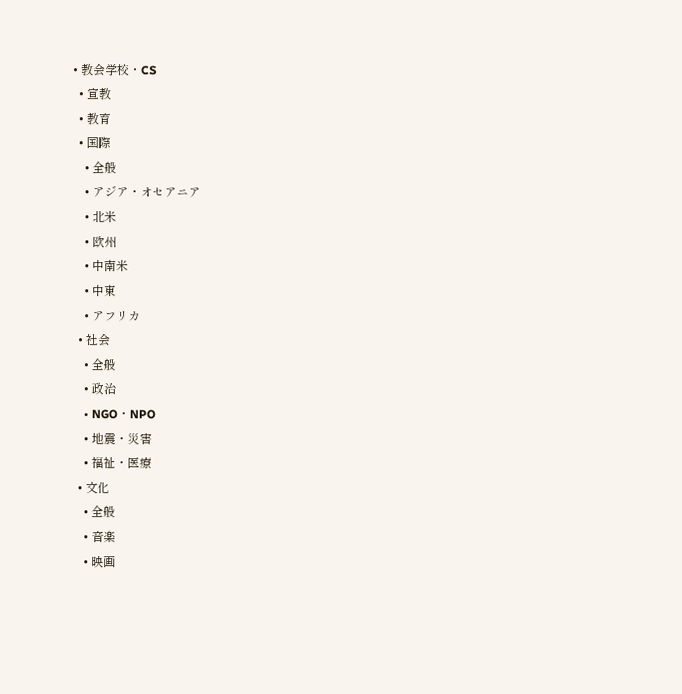• 教会学校・CS
  • 宣教
  • 教育
  • 国際
    • 全般
    • アジア・オセアニア
    • 北米
    • 欧州
    • 中南米
    • 中東
    • アフリカ
  • 社会
    • 全般
    • 政治
    • NGO・NPO
    • 地震・災害
    • 福祉・医療
  • 文化
    • 全般
    • 音楽
    • 映画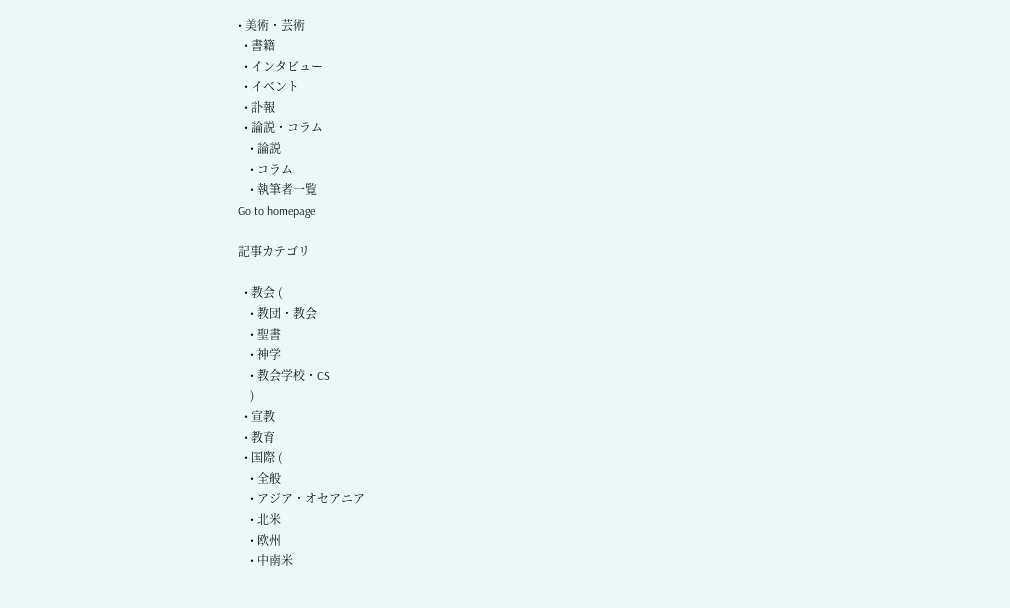• 美術・芸術
  • 書籍
  • インタビュー
  • イベント
  • 訃報
  • 論説・コラム
    • 論説
    • コラム
    • 執筆者一覧
Go to homepage

記事カテゴリ

  • 教会 (
    • 教団・教会
    • 聖書
    • 神学
    • 教会学校・CS
    )
  • 宣教
  • 教育
  • 国際 (
    • 全般
    • アジア・オセアニア
    • 北米
    • 欧州
    • 中南米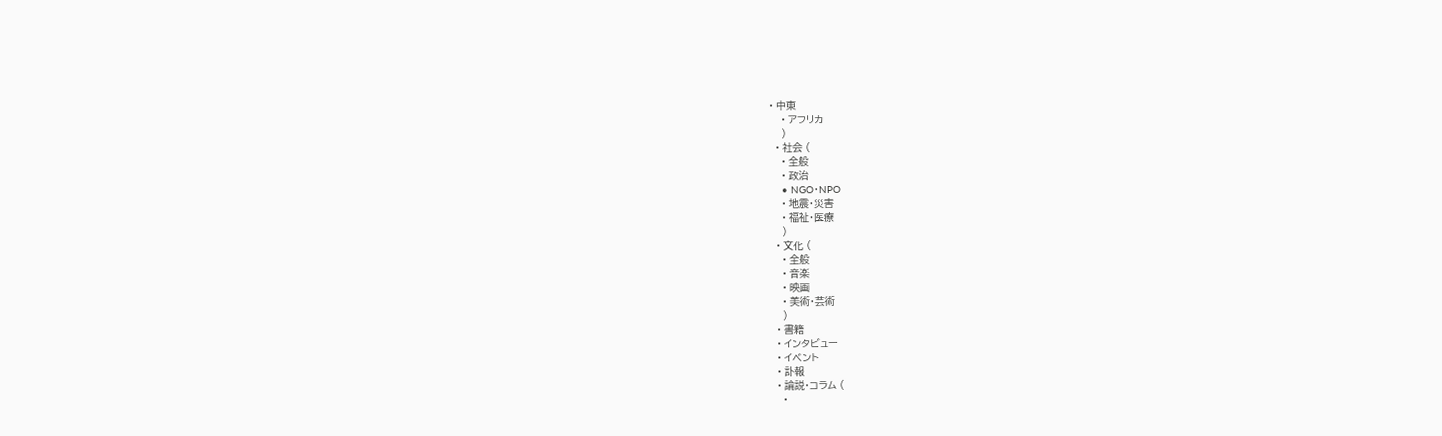• 中東
    • アフリカ
    )
  • 社会 (
    • 全般
    • 政治
    • NGO・NPO
    • 地震・災害
    • 福祉・医療
    )
  • 文化 (
    • 全般
    • 音楽
    • 映画
    • 美術・芸術
    )
  • 書籍
  • インタビュー
  • イベント
  • 訃報
  • 論説・コラム (
    •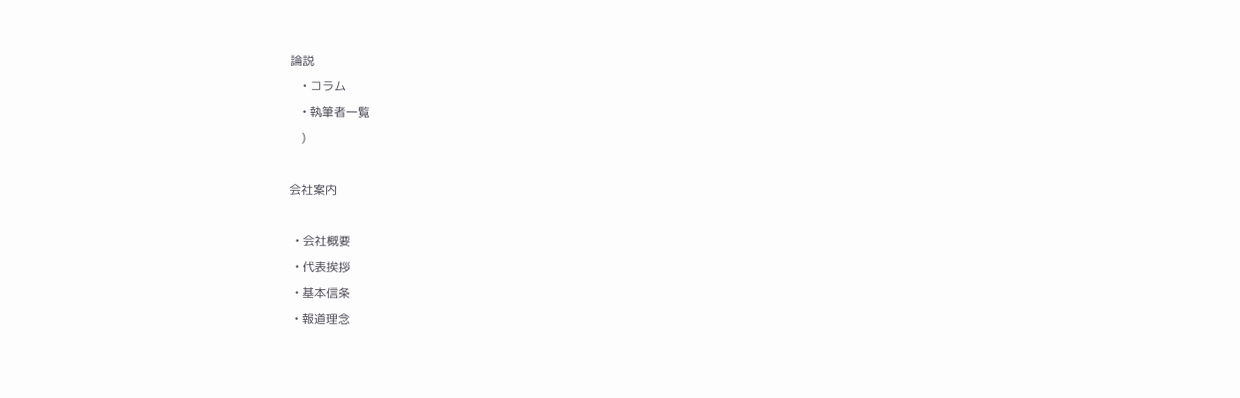論説
    • コラム
    • 執筆者一覧
    )

会社案内

  • 会社概要
  • 代表挨拶
  • 基本信条
  • 報道理念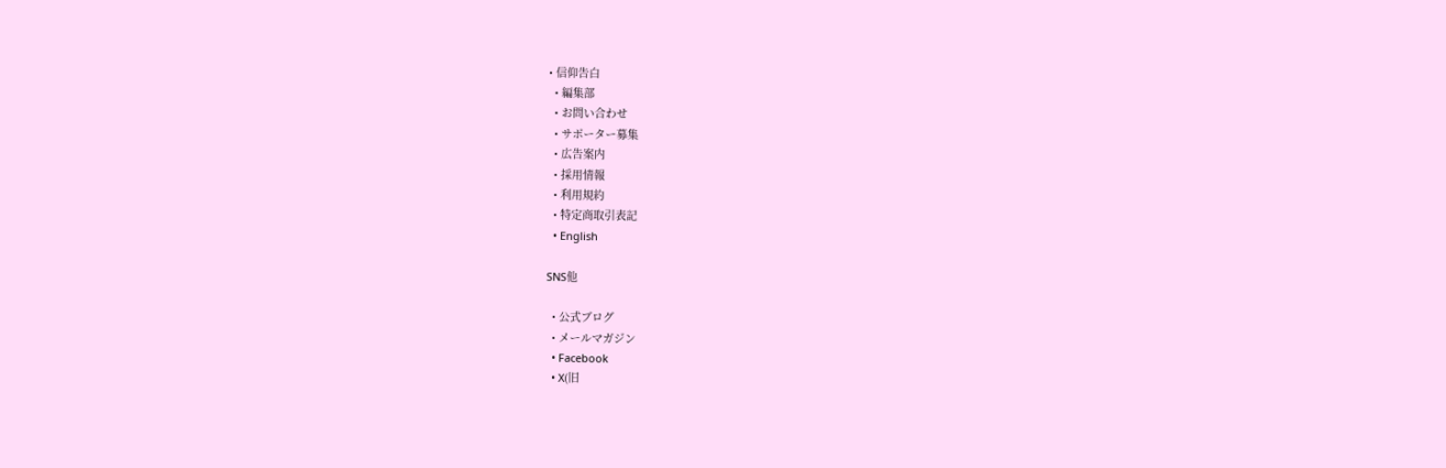• 信仰告白
  • 編集部
  • お問い合わせ
  • サポーター募集
  • 広告案内
  • 採用情報
  • 利用規約
  • 特定商取引表記
  • English

SNS他

  • 公式ブログ
  • メールマガジン
  • Facebook
  • X(旧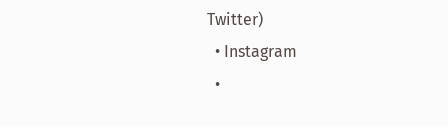Twitter)
  • Instagram
  •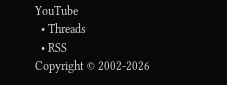YouTube
  • Threads
  • RSS
Copyright © 2002-2026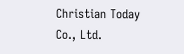Christian Today Co., Ltd.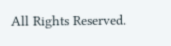All Rights Reserved.